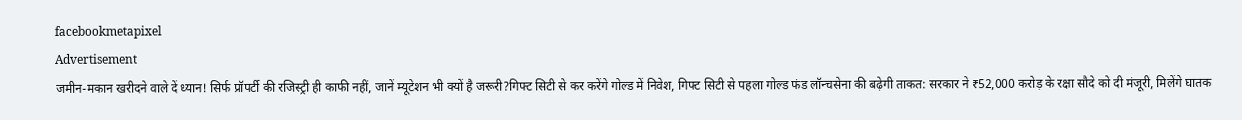facebookmetapixel
Advertisement
जमीन-मकान खरीदने वाले दें ध्यान! सिर्फ प्रॉपर्टी की रजिस्ट्री ही काफी नहीं, जानें म्यूटेशन भी क्यों है जरूरी?गिफ्ट सिटी से कर करेंगे गोल्ड में निवेश, गिफ्ट सिटी से पहला गोल्ड फंड लॉन्चसेना की बढ़ेगी ताकत: सरकार ने ₹52,000 करोड़ के रक्षा सौदे को दी मंजूरी, मिलेंगे घातक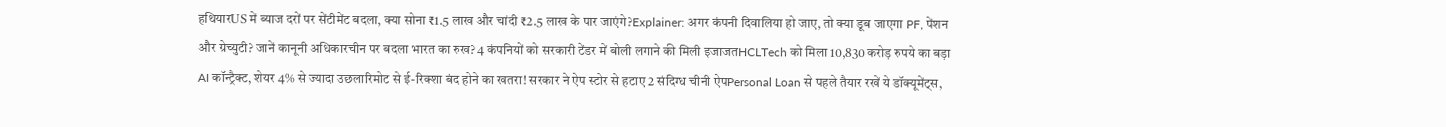हथियारUS में ब्याज दरों पर सेंटीमेंट बदला, क्या सोना ₹1.5 लाख और चांदी ₹2.5 लाख के पार जाएंगे?Explainer: अगर कंपनी दिवालिया हो जाए, तो क्या डूब जाएगा PF, पेंशन और ग्रेच्युटी? जानें कानूनी अधिकारचीन पर बदला भारत का रुख? 4 कंपनियों को सरकारी टेंडर में बोली लगाने की मिली इजाजतHCLTech को मिला 10,830 करोड़ रुपये का बड़ा AI कॉन्ट्रैक्ट, शेयर 4% से ज्यादा उछलारिमोट से ई-रिक्शा बंद होने का खतरा! सरकार ने ऐप स्टोर से हटाए 2 संदिग्ध चीनी ऐपPersonal Loan से पहले तैयार रखें ये डॉक्यूमेंट्स,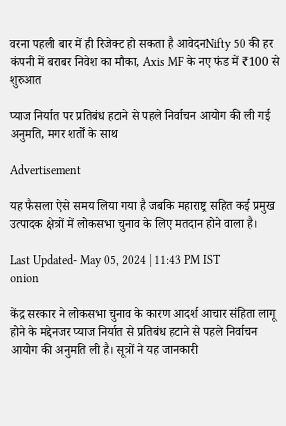वरना पहली बार में ही रिजेक्ट हो सकता है आवेदनNifty 50 की हर कंपनी में बराबर निवेश का मौका, Axis MF के नए फंड में ₹100 से शुरुआत

प्याज निर्यात पर प्रतिबंध हटाने से पहले निर्वाचन आयोग की ली गई अनुमति, मगर शर्तों के साथ

Advertisement

यह फैसला ऐसे समय लिया गया है जबकि महाराष्ट्र सहित कई प्रमुख उत्पादक क्षेत्रों में लोकसभा चुनाव के लिए मतदान होने वाला है।

Last Updated- May 05, 2024 | 11:43 PM IST
onion

केंद्र सरकार ने लोकसभा चुनाव के कारण आदर्श आचार संहिता लागू होने के मद्देनजर प्याज निर्यात से प्रतिबंध हटाने से पहले निर्वाचन आयोग की अनुमति ली है। सूत्रों ने यह जानकारी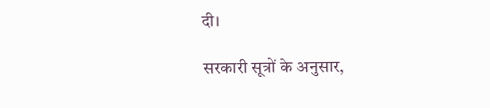दी।

सरकारी सूत्रों के अनुसार,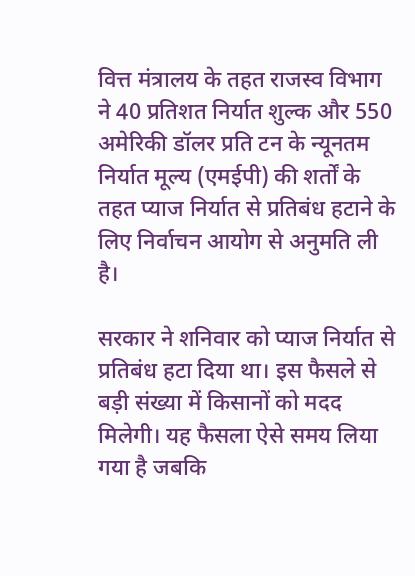वित्त मंत्रालय के तहत राजस्व विभाग ने 40 प्रतिशत निर्यात शुल्क और 550 अमेरिकी डॉलर प्रति टन के न्यूनतम निर्यात मूल्य (एमईपी) की शर्तों के तहत प्याज निर्यात से प्रतिबंध हटाने के लिए निर्वाचन आयोग से अनुमति ली है।

सरकार ने शनिवार को प्याज निर्यात से प्रतिबंध हटा दिया था। इस फैसले से बड़ी संख्या में किसानों को मदद मिलेगी। यह फैसला ऐसे समय लिया गया है जबकि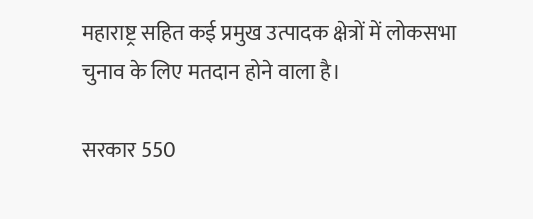महाराष्ट्र सहित कई प्रमुख उत्पादक क्षेत्रों में लोकसभा चुनाव के लिए मतदान होने वाला है।

सरकार 550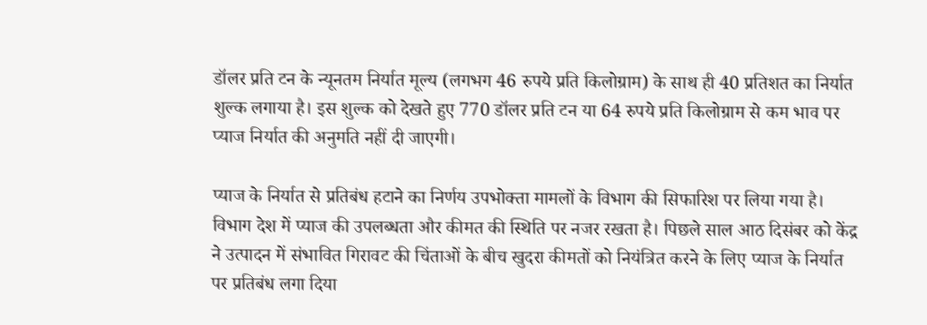डॉलर प्रति टन के न्यूनतम निर्यात मूल्य (लगभग 46 रुपये प्रति किलोग्राम) के साथ ही 40 प्रतिशत का निर्यात शुल्क लगाया है। इस शुल्क को देखते हुए 770 डॉलर प्रति टन या 64 रुपये प्रति किलोग्राम से कम भाव पर प्याज निर्यात की अनुमति नहीं दी जाएगी।

प्याज के निर्यात से प्रतिबंध हटाने का निर्णय उपभोक्ता मामलों के विभाग की सिफारिश पर लिया गया है। विभाग देश में प्याज की उपलब्धता और कीमत की स्थिति पर नजर रखता है। पिछले साल आठ दिसंबर को केंद्र ने उत्पादन में संभावित गिरावट की चिंताओं के बीच खुदरा कीमतों को नियंत्रित करने के लिए प्याज के निर्यात पर प्रतिबंध लगा दिया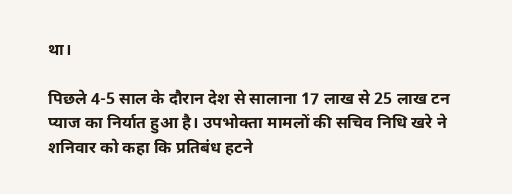था।

पिछले 4-5 साल के दौरान देश से सालाना 17 लाख से 25 लाख टन प्याज का निर्यात हुआ है। उपभोक्ता मामलों की सचिव निधि खरे ने शनिवार को कहा कि प्रतिबंध हटने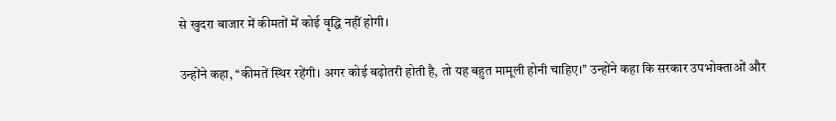से खुदरा बाजार में कीमतों में कोई वृद्धि नहीं होगी।

उन्होंने कहा, ‘‘कीमतें स्थिर रहेंगी। अगर कोई बढ़ोतरी होती है, तो यह बहुत मामूली होनी चाहिए।’’ उन्होंने कहा कि सरकार उपभोक्ताओं और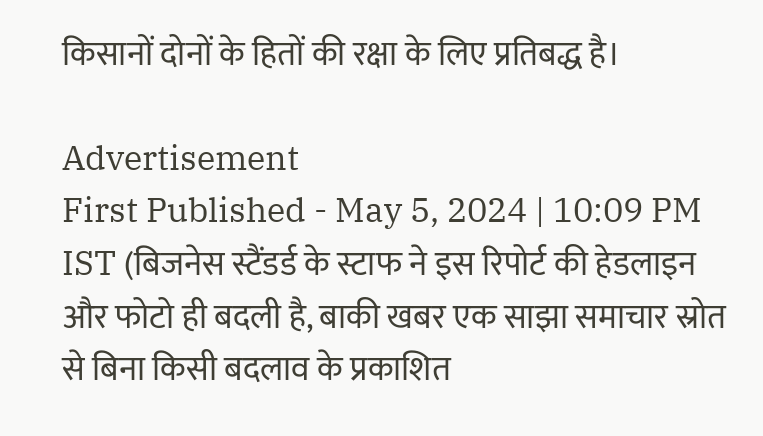किसानों दोनों के हितों की रक्षा के लिए प्रतिबद्ध है।

Advertisement
First Published - May 5, 2024 | 10:09 PM IST (बिजनेस स्टैंडर्ड के स्टाफ ने इस रिपोर्ट की हेडलाइन और फोटो ही बदली है, बाकी खबर एक साझा समाचार स्रोत से बिना किसी बदलाव के प्रकाशित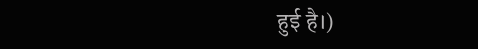हुई है।)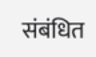संबंधित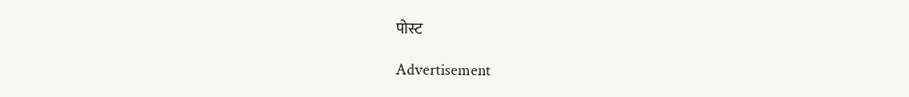पोस्ट

Advertisement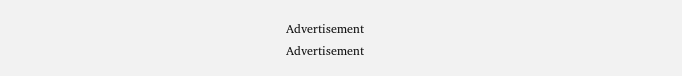Advertisement
Advertisement